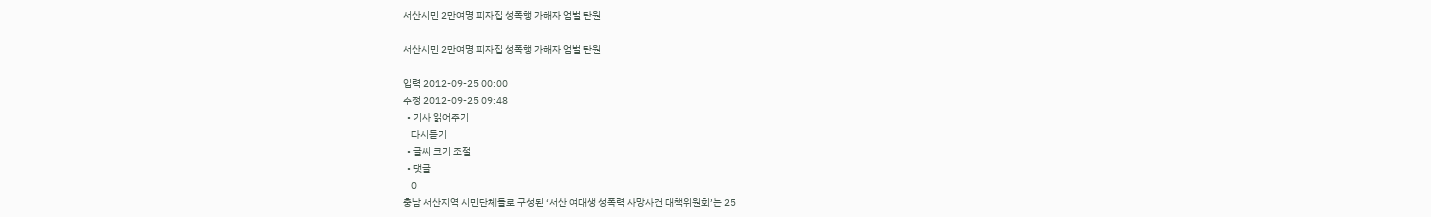서산시민 2만여명 피자집 성폭행 가해자 엄벌 탄원

서산시민 2만여명 피자집 성폭행 가해자 엄벌 탄원

입력 2012-09-25 00:00
수정 2012-09-25 09:48
  • 기사 읽어주기
    다시듣기
  • 글씨 크기 조절
  • 댓글
    0
충남 서산지역 시민단체들로 구성된 ‘서산 여대생 성폭력 사망사건 대책위원회’는 25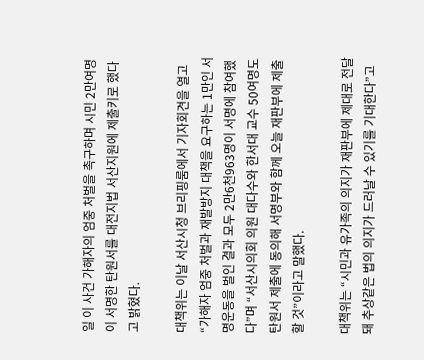일 이 사건 가해자의 엄중 처벌을 촉구하며 시민 2만여명이 서명한 탄원서를 대전지법 서산지원에 제출키로 했다고 밝혔다.

대책위는 이날 서산시청 브리핑룸에서 기자회견을 열고 “가해자 엄중 처벌과 재발방지 대책을 요구하는 1만인 서명운동을 벌인 결과 모두 2만6천963명이 서명에 참여했다”며 “서산시의회 의원 대다수와 한서대 교수 50여명도 탄원서 제출에 동의해 서명부와 함께 오늘 재판부에 제출할 것”이라고 말했다.

대책위는 “시민과 유가족의 의지가 재판부에 제대로 전달돼 추상같은 법의 의지가 드러날 수 있기를 기대한다”고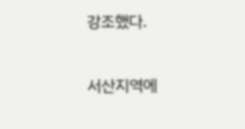강조했다.

서산지역에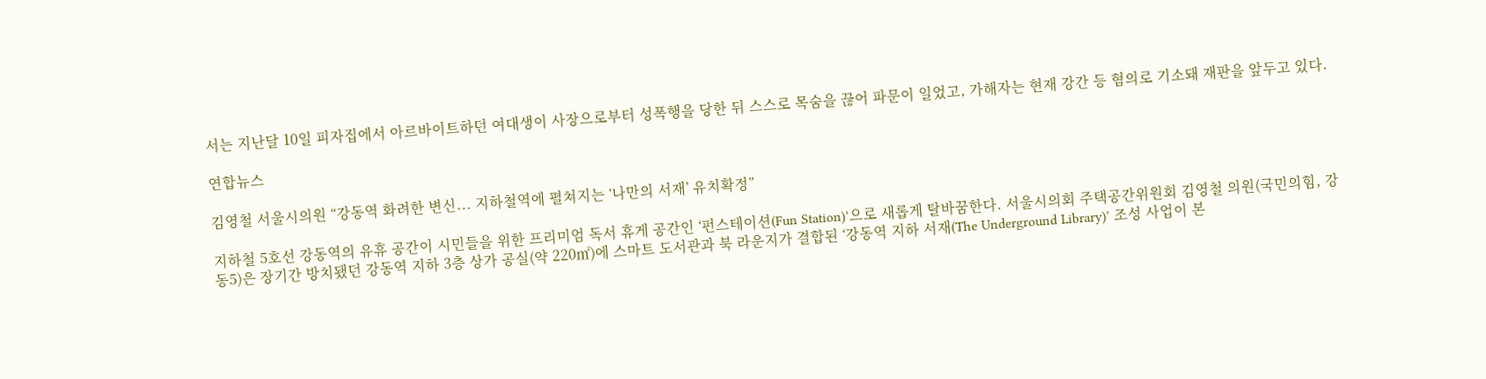서는 지난달 10일 피자집에서 아르바이트하던 여대생이 사장으로부터 성폭행을 당한 뒤 스스로 목숨을 끊어 파문이 일었고, 가해자는 현재 강간 등 혐의로 기소돼 재판을 앞두고 있다.

연합뉴스

김영철 서울시의원 “강동역 화려한 변신... 지하철역에 펼쳐지는 ‘나만의 서재’ 유치확정”

지하철 5호선 강동역의 유휴 공간이 시민들을 위한 프리미엄 독서 휴게 공간인 ‘펀스테이션(Fun Station)’으로 새롭게 탈바꿈한다. 서울시의회 주택공간위원회 김영철 의원(국민의힘, 강동5)은 장기간 방치됐던 강동역 지하 3층 상가 공실(약 220㎡)에 스마트 도서관과 북 라운지가 결합된 ‘강동역 지하 서재(The Underground Library)’ 조성 사업이 본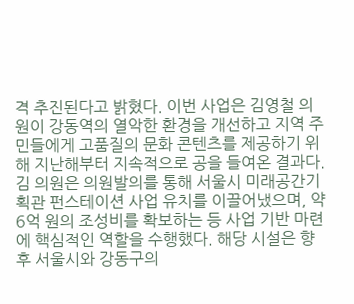격 추진된다고 밝혔다. 이번 사업은 김영철 의원이 강동역의 열악한 환경을 개선하고 지역 주민들에게 고품질의 문화 콘텐츠를 제공하기 위해 지난해부터 지속적으로 공을 들여온 결과다. 김 의원은 의원발의를 통해 서울시 미래공간기획관 펀스테이션 사업 유치를 이끌어냈으며, 약 6억 원의 조성비를 확보하는 등 사업 기반 마련에 핵심적인 역할을 수행했다. 해당 시설은 향후 서울시와 강동구의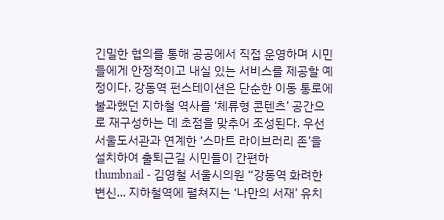긴밀한 협의를 통해 공공에서 직접 운영하며 시민들에게 안정적이고 내실 있는 서비스를 제공할 예정이다. 강동역 펀스테이션은 단순한 이동 통로에 불과했던 지하철 역사를 ‘체류형 콘텐츠’ 공간으로 재구성하는 데 초점을 맞추어 조성된다. 우선 서울도서관과 연계한 ‘스마트 라이브러리 존’을 설치하여 출퇴근길 시민들이 간편하
thumbnail - 김영철 서울시의원 “강동역 화려한 변신... 지하철역에 펼쳐지는 ‘나만의 서재’ 유치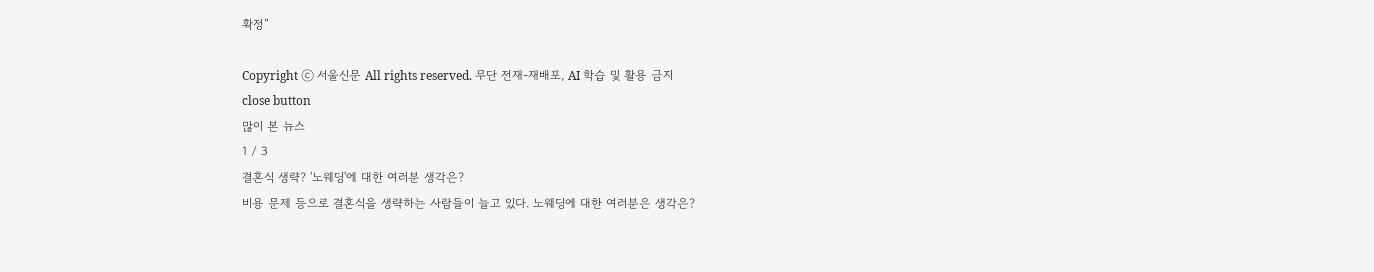확정”

Copyright ⓒ 서울신문 All rights reserved. 무단 전재-재배포, AI 학습 및 활용 금지
close button
많이 본 뉴스
1 / 3
결혼식 생략? '노웨딩'에 대한 여러분 생각은?
비용 문제 등으로 결혼식을 생략하는 사람들이 늘고 있다. 노웨딩에 대한 여러분은 생각은?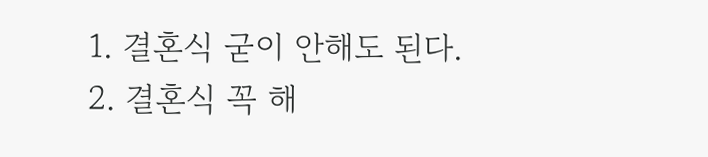1. 결혼식 굳이 안해도 된다.
2. 결혼식 꼭 해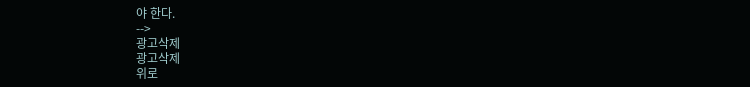야 한다.
-->
광고삭제
광고삭제
위로